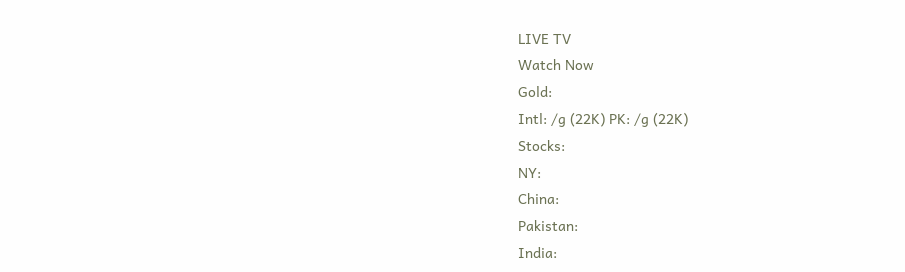LIVE TV
Watch Now
Gold:
Intl: /g (22K) PK: /g (22K)
Stocks:
NY:
China:
Pakistan:
India: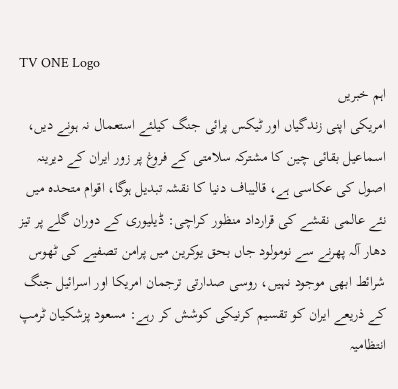TV ONE Logo
اہم خبریں
امریکی اپنی زندگیاں اور ٹیکس پرائی جنگ کیلئے استعمال نہ ہونے دیں، اسماعیل بقائی چین کا مشترکہ سلامتی کے فروغ پر زور ایران کے دیرینہ اصول کی عکاسی ہے، قالیباف دنیا کا نقشہ تبدیل ہوگا، اقوام متحدہ میں نئے عالمی نقشے کی قرارداد منظور کراچی: ڈیلیوری کے دوران گلے پر تیز دھار آلہ پھرنے سے نومولود جاں بحق یوکرین میں پرامن تصفیے کی ٹھوس شرائط ابھی موجود نہیں، روسی صدارتی ترجمان امریکا اور اسرائیل جنگ کے ذریعے ایران کو تقسیم کرنیکی کوشش کر رہے: مسعود پزشکیان ٹرمپ انتظامیہ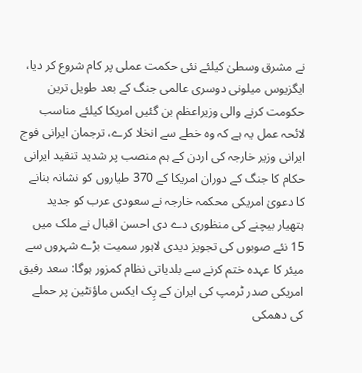نے مشرق وسطیٰ کیلئے نئی حکمت عملی پر کام شروع کر دیا، ایگزیوس میلونی دوسری عالمی جنگ کے بعد طویل ترین حکومت کرنے والی وزیراعظم بن گئیں امریکا کیلئے مناسب لائحہ عمل یہ ہے کہ وہ خطے سے انخلا کرے، ترجمان ایرانی فوج ایرانی وزیر خارجہ کی اردن کے ہم منصب پر شدید تنقید ایرانی حکام کا جنگ کے دوران امریکا کے 370 طیاروں کو نشانہ بنانے کا دعویٰ امریکی محکمہ خارجہ نے سعودی عرب کو جدید ہتھیار بیچنے کی منظوری دے دی احسن اقبال نے ملک میں 15 نئے صوبوں کی تجویز دیدی لاہور سمیت بڑے شہروں سے میئر کا عہدہ ختم کرنے سے بلدیاتی نظام کمزور ہوگا: سعد رفیق امریکی صدر ٹرمپ کی ایران کے پِک ایکس ماؤنٹین پر حملے کی دھمکی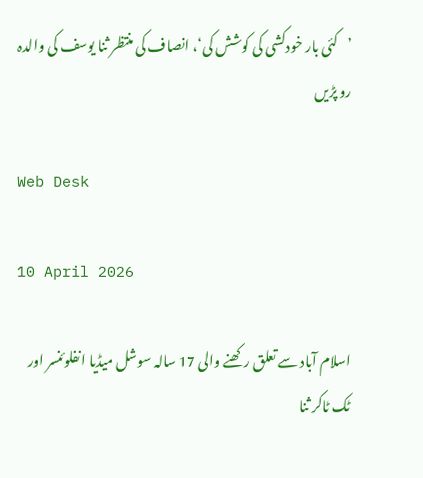’کئی بار خودکشی کی کوشش کی‘، انصاف کی منتظر ثنا یوسف کی والدہ رو پڑیں

Web Desk

10 April 2026

اسلام آباد سے تعلق رکھنے والی 17 سالہ سوشل میڈیا انفلوئنسر اور ٹک ٹاکر ثنا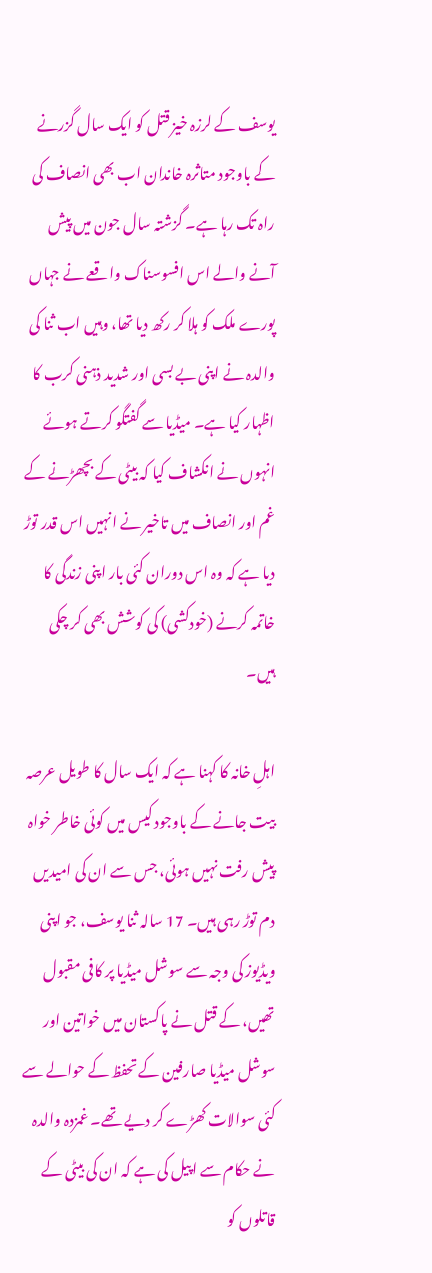یوسف کے لرزہ خیز قتل کو ایک سال گزرنے کے باوجود متاثرہ خاندان اب بھی انصاف کی راہ تک رہا ہے۔ گزشتہ سال جون میں پیش آنے والے اس افسوسناک واقعے نے جہاں پورے ملک کو ہلا کر رکھ دیا تھا، وہیں اب ثنا کی والدہ نے اپنی بے بسی اور شدید ذہنی کرب کا اظہار کیا ہے۔ میڈیا سے گفتگو کرتے ہوئے انہوں نے انکشاف کیا کہ بیٹی کے بچھڑنے کے غم اور انصاف میں تاخیر نے انہیں اس قدر توڑ دیا ہے کہ وہ اس دوران کئی بار اپنی زندگی کا خاتمہ کرنے (خودکشی) کی کوشش بھی کر چکی ہیں۔

اہلِ خانہ کا کہنا ہے کہ ایک سال کا طویل عرصہ بیت جانے کے باوجود کیس میں کوئی خاطر خواہ پیش رفت نہیں ہوئی، جس سے ان کی امیدیں دم توڑ رہی ہیں۔ 17 سالہ ثنا یوسف، جو اپنی ویڈیوز کی وجہ سے سوشل میڈیا پر کافی مقبول تھیں، کے قتل نے پاکستان میں خواتین اور سوشل میڈیا صارفین کے تحفظ کے حوالے سے کئی سوالات کھڑے کر دیے تھے۔ غمزدہ والدہ نے حکام سے اپیل کی ہے کہ ان کی بیٹی کے قاتلوں کو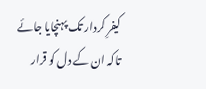کیفرِ کردار تک پہنچایا جائے تاکہ ان کے دل کو قرار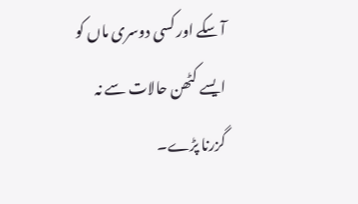آ سکے اور کسی دوسری ماں کو ایسے کٹھن حالات سے نہ گزرنا پڑے۔